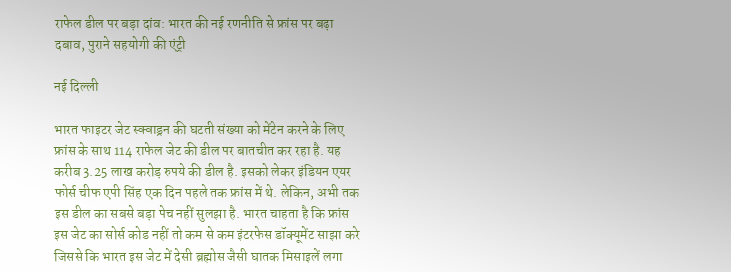राफेल डील पर बड़ा दांव: भारत की नई रणनीति से फ्रांस पर बढ़ा दबाव, पुराने सहयोगी की एंट्री

नई दिल्ली

भारत फाइटर जेट स्क्वाड्रन की घटती संख्या को मेंटेन करने के लिए फ्रांस के साथ 114 राफेल जेट की डील पर बातचीत कर रहा है. यह करीब 3.25 लाख करोड़ रुपये की डील है. इसको लेकर इंडियन एयर फोर्स चीफ एपी सिंह एक दिन पहले तक फ्रांस में थे. लेकिन, अभी तक इस डील का सबसे बड़ा पेच नहीं सुलझा है. भारत चाहता है कि फ्रांस इस जेट का सोर्स कोड नहीं तो कम से कम इंटरफेस डॉक्यूमेंट साझा करे जिससे कि भारत इस जेट में देसी ब्रह्मोस जैसी घातक मिसाइलें लगा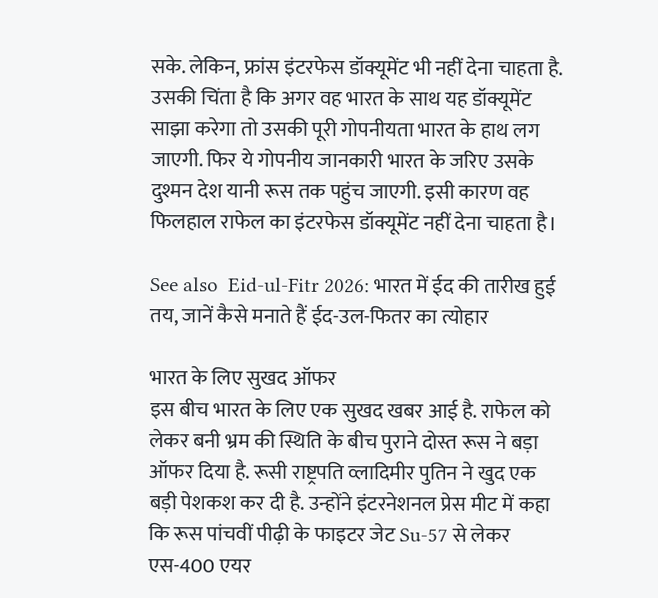सके. लेकिन, फ्रांस इंटरफेस डॉक्यूमेंट भी नहीं देना चाहता है. उसकी चिंता है कि अगर वह भारत के साथ यह डॉक्यूमेंट साझा करेगा तो उसकी पूरी गोपनीयता भारत के हाथ लग जाएगी. फिर ये गोपनीय जानकारी भारत के जरिए उसके दुश्मन देश यानी रूस तक पहुंच जाएगी. इसी कारण वह फिलहाल राफेल का इंटरफेस डॉक्यूमेंट नहीं देना चाहता है।

See also  Eid-ul-Fitr 2026: भारत में ईद की तारीख हुई तय, जानें कैसे मनाते हैं ईद-उल-फितर का त्योहार

भारत के लिए सुखद ऑफर
इस बीच भारत के लिए एक सुखद खबर आई है. राफेल को लेकर बनी भ्रम की स्थिति के बीच पुराने दोस्त रूस ने बड़ा ऑफर दिया है. रूसी राष्ट्रपति व्लादिमीर पुतिन ने खुद एक बड़ी पेशकश कर दी है. उन्होंने इंटरनेशनल प्रेस मीट में कहा कि रूस पांचवीं पीढ़ी के फाइटर जेट Su-57 से लेकर एस-400 एयर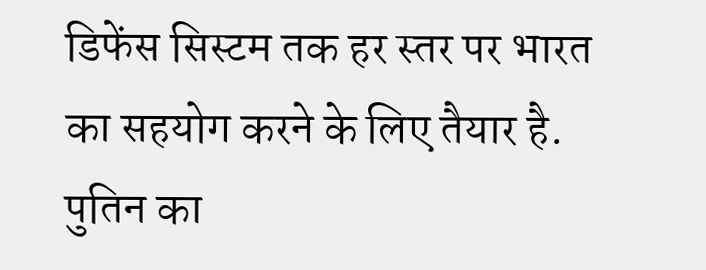डिफेंस सिस्टम तक हर स्तर पर भारत का सहयोग करने के लिए तैयार है. पुतिन का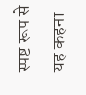स्पष्ट रूप से यह कहना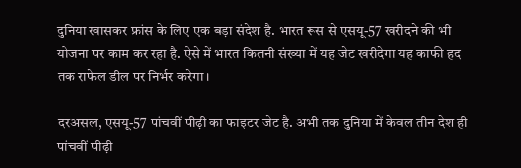दुनिया खासकर फ्रांस के लिए एक बड़ा संदेश है. भारत रूस से एसयू-57 खरीदने की भी योजना पर काम कर रहा है. ऐसे में भारत कितनी संख्या में यह जेट खरीदेगा यह काफी हद तक राफेल डील पर निर्भर करेगा।

दरअसल, एसयू-57 पांचवीं पीढ़ी का फाइटर जेट है. अभी तक दुनिया में केवल तीन देश ही पांचवीं पीढ़ी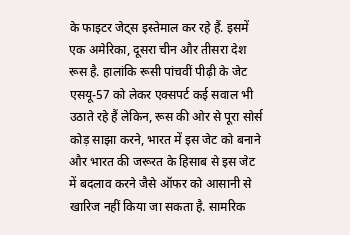के फाइटर जेट्स इस्तेमाल कर रहे हैं. इसमें एक अमेरिका, दूसरा चीन और तीसरा देश रूस है. हालांकि रूसी पांचवीं पीढ़ी के जेट एसयू-57 को लेकर एक्सपर्ट कई सवाल भी उठाते रहे हैं लेकिन, रूस की ओर से पूरा सोर्स कोड़ साझा करने, भारत में इस जेट को बनाने और भारत की जरूरत के हिसाब से इस जेट में बदलाव करने जैसे ऑफर को आसानी से खारिज नहीं किया जा सकता है. सामरिक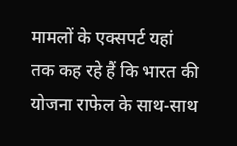मामलों के एक्सपर्ट यहां तक कह रहे हैं कि भारत की योजना राफेल के साथ-साथ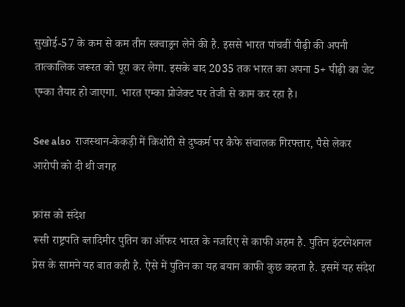सुखोई-57 के कम से कम तीन स्क्वाड्रन लेने की है. इससे भारत पांचवीं पीढ़ी की अपनी तात्कालिक जरूरत को पूरा कर लेगा. इसके बाद 2035 तक भारत का अपना 5+ पीढ़ी का जेट एम्का तैयार हो जाएगा. भारत एम्का प्रोजेक्ट पर तेजी से काम कर रहा है।

See also  राजस्थान-केकड़ी में किशोरी से दुष्कर्म पर कैफे संचालक गिरफ्तार, पैसे लेकर आरोपी को दी थी जगह

फ्रांस को संदेश
रूसी राष्ट्रपति व्लादिमीर पुतिन का ऑफर भारत के नजरिए से काफी अहम है. पुतिन इंटरनेशनल प्रेस के सामने यह बात कही है. ऐसे में पुतिन का यह बयान काफी कुछ कहता है. इसमें यह संदेश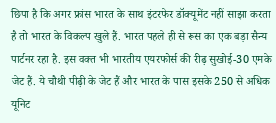छिपा है कि अगर फ्रांस भारत के साथ इंटरफेर डॉक्यूमेंट नहीं साझा करता है तो भारत के विकल्प खुले हैं. भारत पहले ही से रूस का एक बड़ा सैन्य पार्टनर रहा है. इस वक्त भी भारतीय एयरफोर्स की रीढ़ सुखोई-30 एमके जेट हैं. ये चौथी पीढ़ी के जेट हैं और भारत के पास इसके 250 से अधिक यूनिट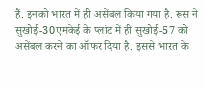हैं. इनको भारत में ही असेंबल किया गया है. रूस ने सुखोई-30एमकेई के प्लांट में ही सुखोई-57 को असेंबल करने का ऑफर दिया है. इससे भारत के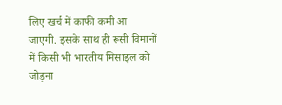लिए खर्च में काफी कमी आ जाएगी. इसके साथ ही रूसी विमानों में किसी भी भारतीय मिसाइल को जोड़ना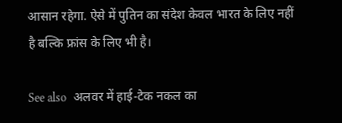आसान रहेगा. ऐसे में पुतिन का संदेश केवल भारत के लिए नहीं है बल्कि फ्रांस के लिए भी है।

See also  अलवर में हाई-टेक नकल का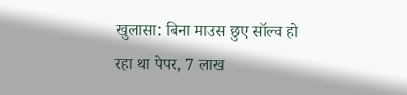खुलासा: बिना माउस छुए सॉल्व हो रहा था पेपर, 7 लाख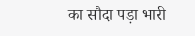का सौदा पड़ा भारी